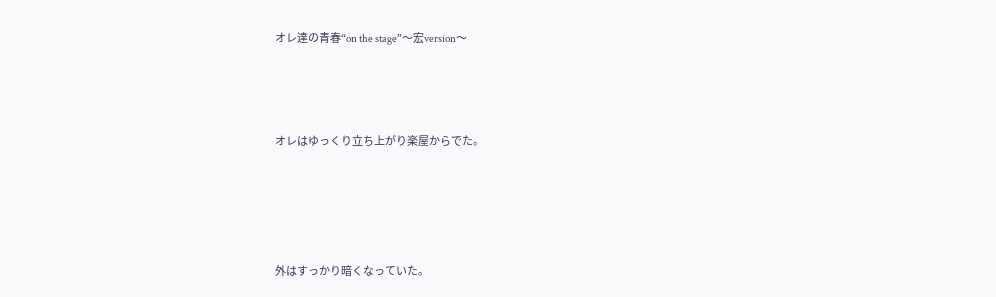オレ達の青春“on the stage”〜宏version〜



オレはゆっくり立ち上がり楽屋からでた。




外はすっかり暗くなっていた。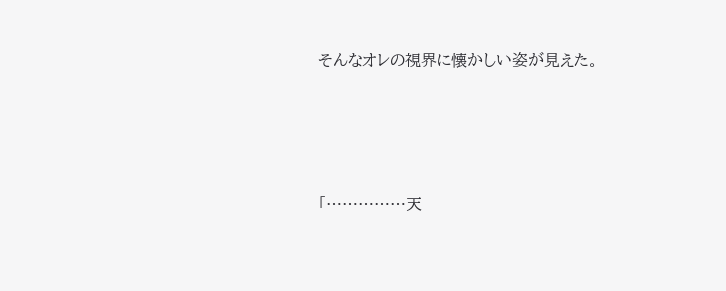そんなオレの視界に懐かしい姿が見えた。







「……………天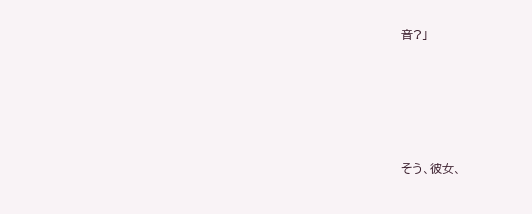音?」







そう、彼女、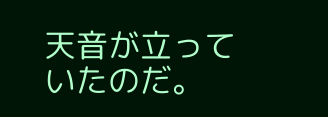天音が立っていたのだ。